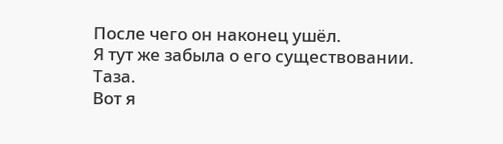После чего он наконец ушёл.
Я тут же забыла о его существовании.
Таза.
Вот я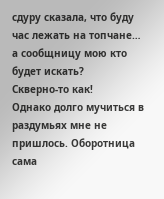сдуру сказала, что буду час лежать на топчане… а сообщницу мою кто будет искать?
Скверно-то как!
Однако долго мучиться в раздумьях мне не пришлось. Оборотница сама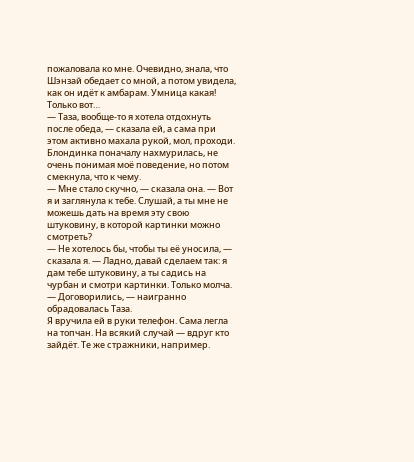пожаловала ко мне. Очевидно, знала, что Шэнзай обедает со мной, а потом увидела, как он идёт к амбарам. Умница какая!
Только вот…
— Таза, вообще-то я хотела отдохнуть после обеда, — сказала ей, а сама при этом активно махала рукой, мол, проходи.
Блондинка поначалу нахмурилась, не очень понимая моё поведение, но потом смекнула, что к чему.
— Мне стало скучно, — сказала она. — Вот я и заглянула к тебе. Слушай, а ты мне не можешь дать на время эту свою штуковину, в которой картинки можно смотреть?
— Не хотелось бы, чтобы ты её уносила, — сказала я. — Ладно, давай сделаем так: я дам тебе штуковину, а ты садись на чурбан и смотри картинки. Только молча.
— Договорились, — наигранно обрадовалась Таза.
Я вручила ей в руки телефон. Сама легла на топчан. На всякий случай — вдруг кто зайдёт. Те же стражники, например.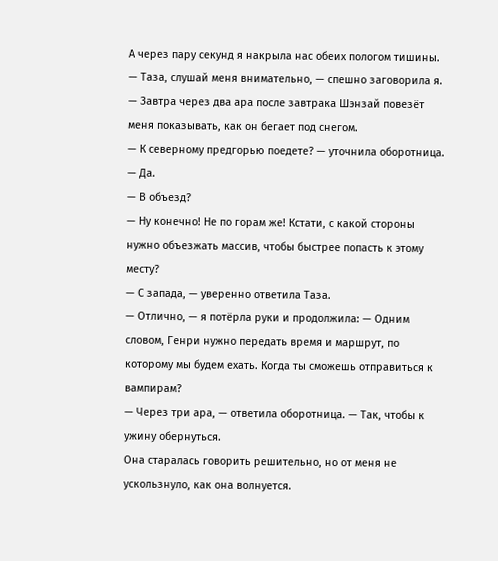А через пару секунд я накрыла нас обеих пологом тишины.
— Таза, слушай меня внимательно, — спешно заговорила я. — Завтра через два ара после завтрака Шэнзай повезёт меня показывать, как он бегает под снегом.
— К северному предгорью поедете? — уточнила оборотница.
— Да.
— В объезд?
— Ну конечно! Не по горам же! Кстати, с какой стороны нужно объезжать массив, чтобы быстрее попасть к этому месту?
— С запада, — уверенно ответила Таза.
— Отлично, — я потёрла руки и продолжила: — Одним словом, Генри нужно передать время и маршрут, по которому мы будем ехать. Когда ты сможешь отправиться к вампирам?
— Через три ара, — ответила оборотница. — Так, чтобы к ужину обернуться.
Она старалась говорить решительно, но от меня не ускользнуло, как она волнуется.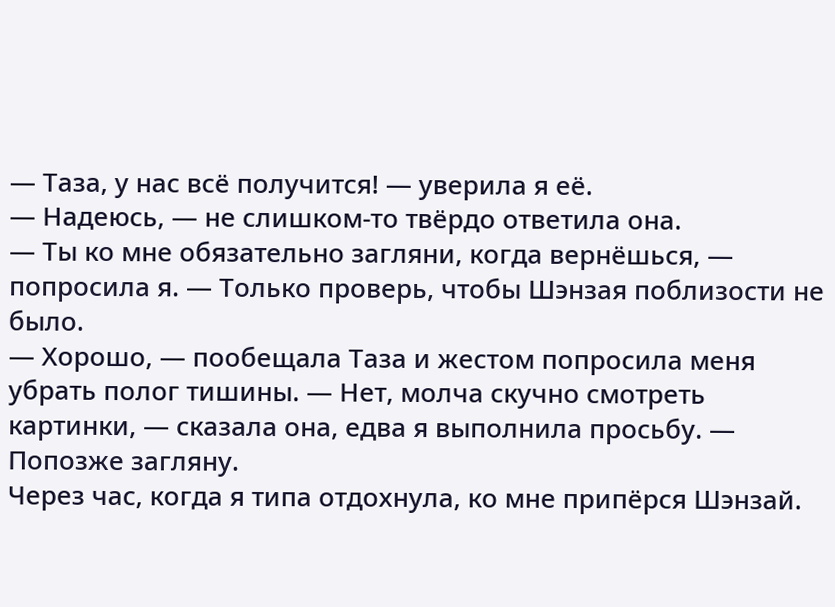— Таза, у нас всё получится! — уверила я её.
— Надеюсь, — не слишком-то твёрдо ответила она.
— Ты ко мне обязательно загляни, когда вернёшься, — попросила я. — Только проверь, чтобы Шэнзая поблизости не было.
— Хорошо, — пообещала Таза и жестом попросила меня убрать полог тишины. — Нет, молча скучно смотреть картинки, — сказала она, едва я выполнила просьбу. — Попозже загляну.
Через час, когда я типа отдохнула, ко мне припёрся Шэнзай.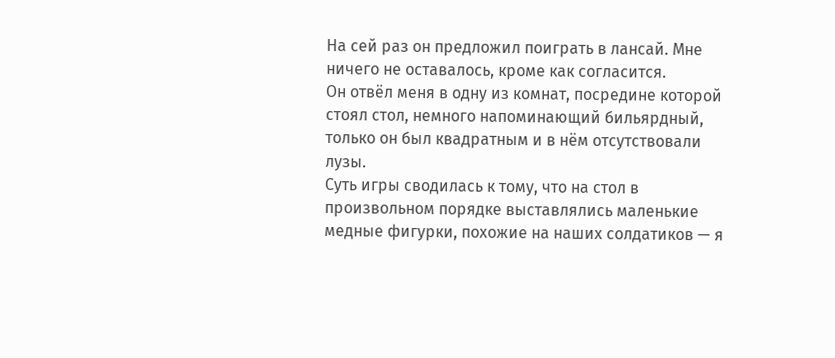На сей раз он предложил поиграть в лансай. Мне ничего не оставалось, кроме как согласится.
Он отвёл меня в одну из комнат, посредине которой стоял стол, немного напоминающий бильярдный, только он был квадратным и в нём отсутствовали лузы.
Суть игры сводилась к тому, что на стол в произвольном порядке выставлялись маленькие медные фигурки, похожие на наших солдатиков — я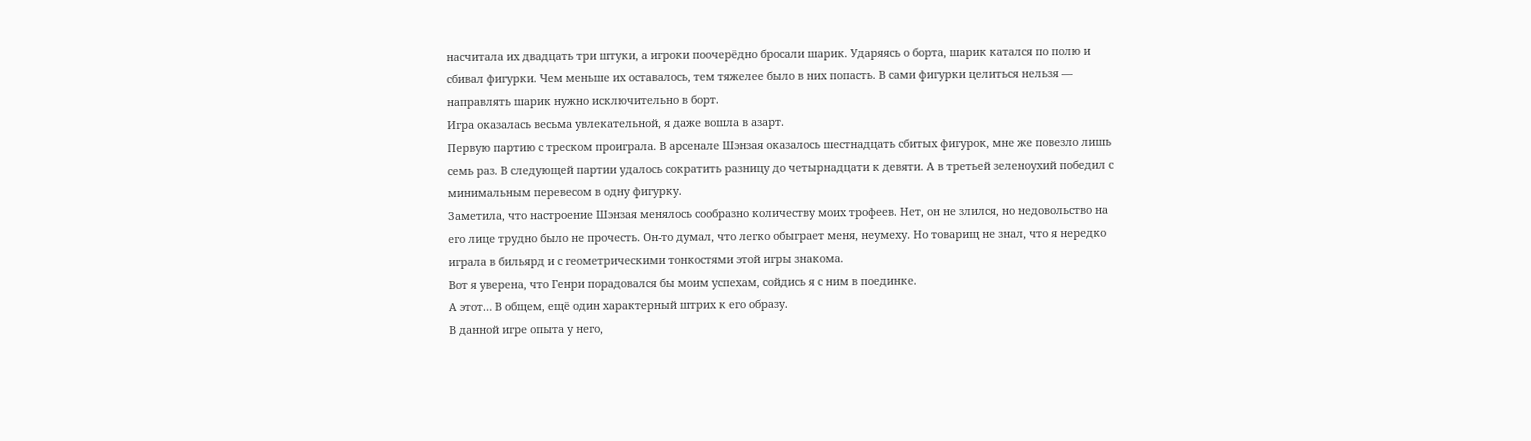насчитала их двадцать три штуки, а игроки поочерёдно бросали шарик. Ударяясь о борта, шарик катался по полю и сбивал фигурки. Чем меньше их оставалось, тем тяжелее было в них попасть. В сами фигурки целиться нельзя — направлять шарик нужно исключительно в борт.
Игра оказалась весьма увлекательной, я даже вошла в азарт.
Первую партию с треском проиграла. В арсенале Шэнзая оказалось шестнадцать сбитых фигурок, мне же повезло лишь семь раз. В следующей партии удалось сократить разницу до четырнадцати к девяти. А в третьей зеленоухий победил с минимальным перевесом в одну фигурку.
Заметила, что настроение Шэнзая менялось сообразно количеству моих трофеев. Нет, он не злился, но недовольство на его лице трудно было не прочесть. Он-то думал, что легко обыграет меня, неумеху. Но товарищ не знал, что я нередко играла в бильярд и с геометрическими тонкостями этой игры знакома.
Вот я уверена, что Генри порадовался бы моим успехам, сойдись я с ним в поединке.
А этот… В общем, ещё один характерный штрих к его образу.
В данной игре опыта у него,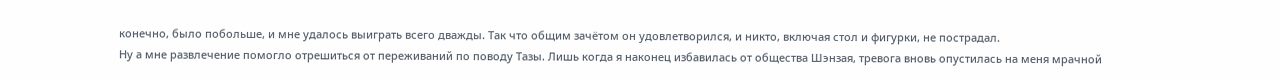конечно, было побольше, и мне удалось выиграть всего дважды. Так что общим зачётом он удовлетворился, и никто, включая стол и фигурки, не пострадал.
Ну а мне развлечение помогло отрешиться от переживаний по поводу Тазы. Лишь когда я наконец избавилась от общества Шэнзая, тревога вновь опустилась на меня мрачной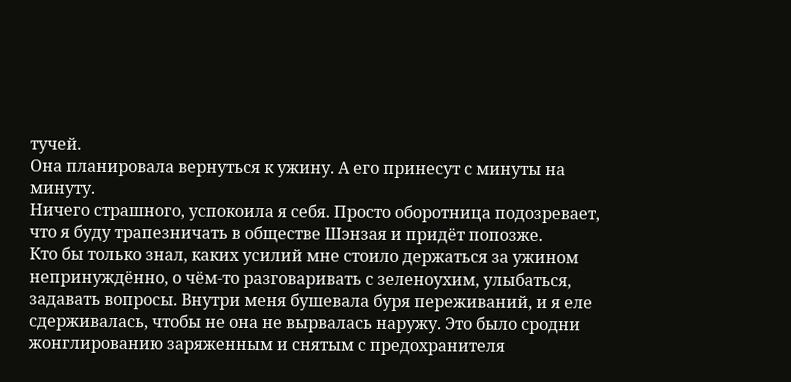тучей.
Она планировала вернуться к ужину. А его принесут с минуты на минуту.
Ничего страшного, успокоила я себя. Просто оборотница подозревает, что я буду трапезничать в обществе Шэнзая и придёт попозже.
Кто бы только знал, каких усилий мне стоило держаться за ужином непринуждённо, о чём-то разговаривать с зеленоухим, улыбаться, задавать вопросы. Внутри меня бушевала буря переживаний, и я еле сдерживалась, чтобы не она не вырвалась наружу. Это было сродни жонглированию заряженным и снятым с предохранителя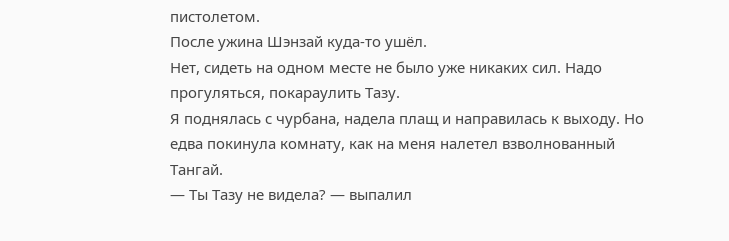пистолетом.
После ужина Шэнзай куда-то ушёл.
Нет, сидеть на одном месте не было уже никаких сил. Надо прогуляться, покараулить Тазу.
Я поднялась с чурбана, надела плащ и направилась к выходу. Но едва покинула комнату, как на меня налетел взволнованный Тангай.
— Ты Тазу не видела? — выпалил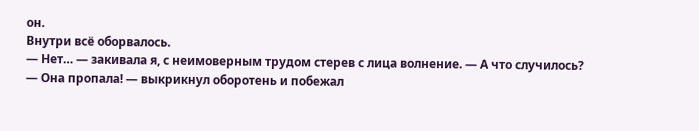он.
Внутри всё оборвалось.
— Нет… — закивала я, с неимоверным трудом стерев с лица волнение. — А что случилось?
— Она пропала! — выкрикнул оборотень и побежал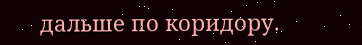дальше по коридору.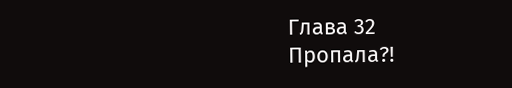Глава 32
Пропала?!